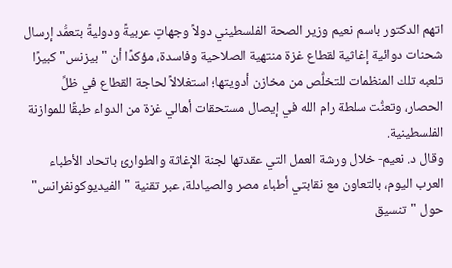اتهم الدكتور باسم نعيم وزير الصحة الفلسطيني دولاً وجهاتٍ عربيةً ودوليةً بتعمُّد إرسال شحنات دوائية إغاثية لقطاع غزة منتهية الصلاحية وفاسدة، مؤكدًا أن "بيزنس" كبيرًا تلعبه تلك المنظمات للتخلُّص من مخازن أدويتها؛ استغلالاً لحاجة القطاع في ظلِّ الحصار، وتعنُّت سلطة رام الله في إيصال مستحقات أهالي غزة من الدواء طبقًا للموازنة الفلسطينية.
وقال د. نعيم- خلال ورشة العمل التي عقدتها لجنة الإغاثة والطوارئ باتحاد الأطباء العرب اليوم، بالتعاون مع نقابتي أطباء مصر والصيادلة، عبر تقنية "الفيديوكونفرانس" حول "تنسيق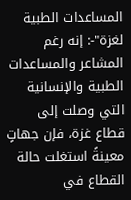المساعدات الطبية لغزة"-: إنه رغم المشاعر والمساعدات الطبية والإنسانية التي وصلت إلى قطاع غزة، فإن جهاتٍ معينةً استغلت حالة القطاع في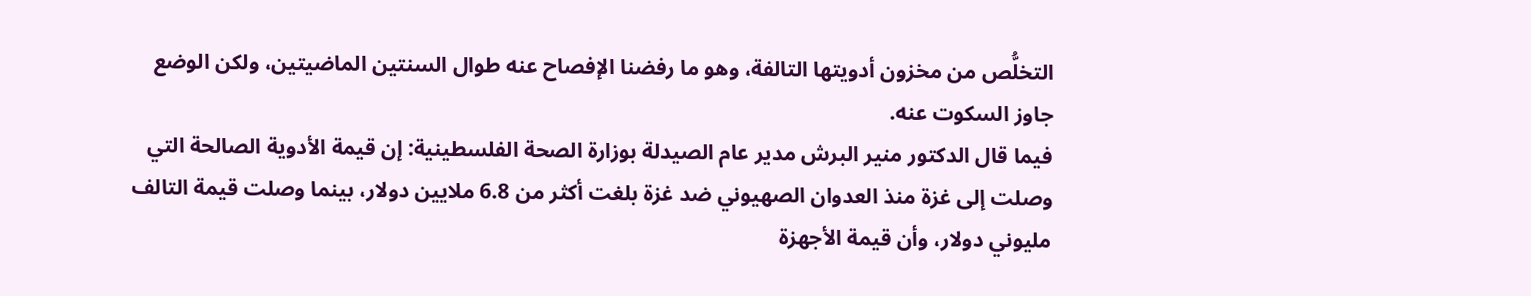التخلُّص من مخزون أدويتها التالفة، وهو ما رفضنا الإفصاح عنه طوال السنتين الماضيتين، ولكن الوضع جاوز السكوت عنه.
فيما قال الدكتور منير البرش مدير عام الصيدلة بوزارة الصحة الفلسطينية: إن قيمة الأدوية الصالحة التي وصلت إلى غزة منذ العدوان الصهيوني ضد غزة بلغت أكثر من 6.8 ملايين دولار، بينما وصلت قيمة التالف مليوني دولار، وأن قيمة الأجهزة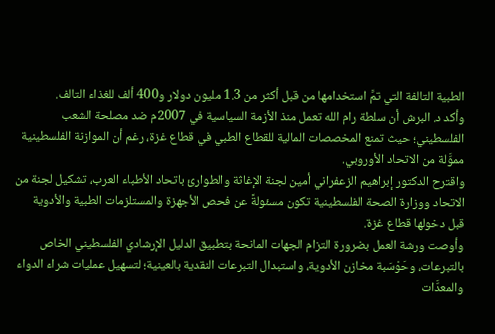الطبية التالفة التي تمَّ استخدامها من قبل أكثر من 1.3 مليون دولار و400 ألف للغذاء التالف.
وأكد د. البرش أن سلطة رام الله تعمل منذ الأزمة السياسية في 2007م ضد مصلحة الشعب الفلسطيني؛ حيث تمنع المخصصات المالية للقطاع الطبي في قطاع غزة، رغم أن الموازنة الفلسطينية مموَّلة من الاتحاد الأوروبي.
واقترح الدكتور إبراهيم الزعفراني أمين لجنة الإغاثة والطوارئ باتحاد الأطباء العرب، تشكيل لجنة من الاتحاد ووزارة الصحة الفلسطينية تكون مسئولةً عن فحص الأجهزة والمستلزمات الطبية والأدوية قبل دخولها قطاع غزة.
وأوصت ورشة العمل بضرورة التزام الجهات المانحة بتطبيق الدليل الإرشادي الفلسطيني الخاص بالتبرعات، وحَوْسَبة مخازن الأدوية، واستبدال التبرعات النقدية بالعينية؛ لتسهيل عمليات شراء الدواء والمعدَّات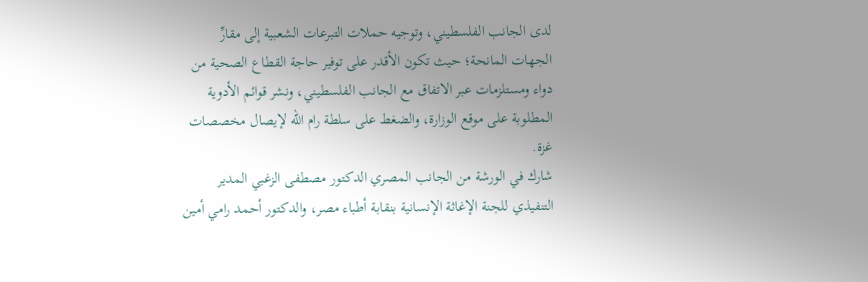لدى الجانب الفلسطيني، وتوجيه حملات التبرعات الشعبية إلى مقارِّ الجهات المانحة؛ حيث تكون الأقدر على توفير حاجة القطاع الصحية من دواء ومستلزمات عبر الاتفاق مع الجانب الفلسطيني، ونشر قوائم الأدوية المطلوبة على موقع الوزارة، والضغط على سلطة رام الله لإيصال مخصصات غزة.
شارك في الورشة من الجانب المصري الدكتور مصطفى الزغبي المدير التنفيذي للجنة الإغاثة الإنسانية بنقابة أطباء مصر، والدكتور أحمد رامي أمين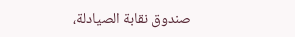صندوق نقابة الصيادلة،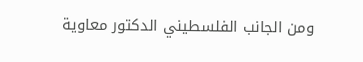ومن الجانب الفلسطيني الدكتور معاوية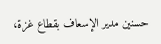حسنين مدير الإسعاف بقطاع غزة،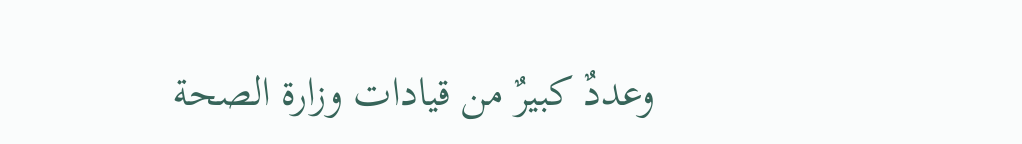وعددٌ كبيرٌ من قيادات وزارة الصحة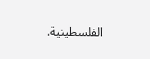الفلسطينية.